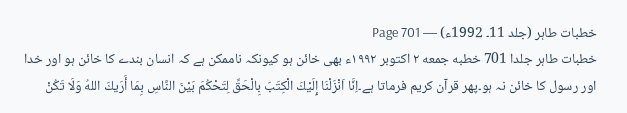خطبات طاہر (جلد 11۔ 1992ء) — Page 701
خطبات طاہر جلدا 701 خطبه جمعه ۲ اکتوبر ۱۹۹۲ء بھی خائن ہو کیونکہ ناممکن ہے کہ انسان بندے کا خائن ہو اور خدا اور رسول کا خائن نہ ہو۔پھر قرآن کریم فرماتا ہے۔اِنَّا اَنْزَلْنَا إِلَيْكَ الْكِتَبَ بِالْحَقِّ لِتَحْكُمَ بَيْنَ النَّاسِ بِمَا أَرَيكَ اللهُ وَلَا تَكُنْ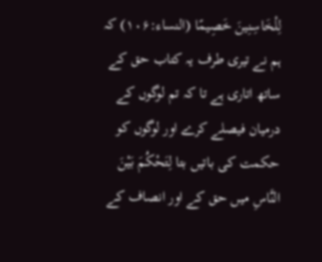لِلْخَاسِنِينَ خَصِيمًا (النساء:۱۰۶) کہ ہم نے تیری طرف یہ کتاب حق کے ساتھ اتاری ہے تا کہ تم لوگوں کے درمیان فیصلے کرے اور لوگوں کو حکمت کی باتیں بتا لِتَحْكُمَ بَيْنَ النَّاسِ میں حق کے اور انصاف کے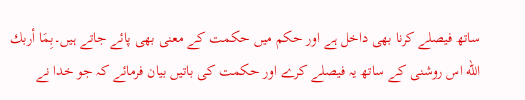ساتھ فیصلے کرنا بھی داخل ہے اور حکم میں حکمت کے معنی بھی پائے جاتے ہیں۔بِمَا أربك الله اس روشنی کے ساتھ یہ فیصلے کرے اور حکمت کی باتیں بیان فرمائے کہ جو خدا نے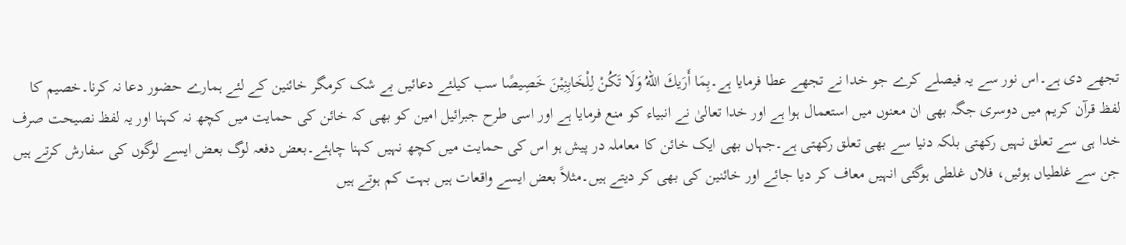تجھے دی ہے۔اس نور سے یہ فیصلے کرے جو خدا نے تجھے عطا فرمایا ہے۔بِمَا أَرَيكَ اللهُ وَلَا تَكُنْ لِلْخَابِنِيْنَ خَصِيصًا سب کیلئے دعائیں بے شک کرمگر خائنین کے لئے ہمارے حضور دعا نہ کرنا۔خصیم کا لفظ قرآن کریم میں دوسری جگہ بھی ان معنوں میں استعمال ہوا ہے اور خدا تعالیٰ نے انبیاء کو منع فرمایا ہے اور اسی طرح جبرائیل امین کو بھی کہ خائن کی حمایت میں کچھ نہ کہنا اور یہ لفظ نصیحت صرف خدا ہی سے تعلق نہیں رکھتی بلکہ دنیا سے بھی تعلق رکھتی ہے۔جہاں بھی ایک خائن کا معاملہ در پیش ہو اس کی حمایت میں کچھ نہیں کہنا چاہئے۔بعض دفعہ لوگ بعض ایسے لوگوں کی سفارش کرتے ہیں جن سے غلطیاں ہوئیں، فلاں غلطی ہوگئی انہیں معاف کر دیا جائے اور خائنین کی بھی کر دیتے ہیں۔مثلاً بعض ایسے واقعات ہیں بہت کم ہوتے ہیں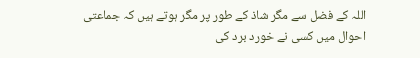اللہ کے فضل سے مگر شاذ کے طور پر مگر ہوتے ہیں کہ جماعتی احوال میں کسی نے خورد برد کی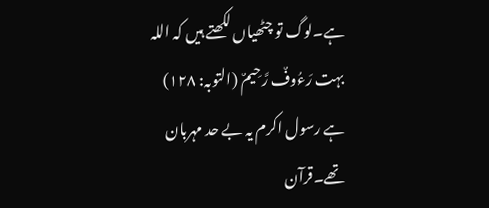ہے۔لوگ تو چٹھیاں لکھتے ہیں کہ اللہ بہت رَءُوفٌ رَّحِيمٌ (التوبہ: ۱۲۸) ہے رسول اکرم یہ بے حد مہربان تھے۔قرآن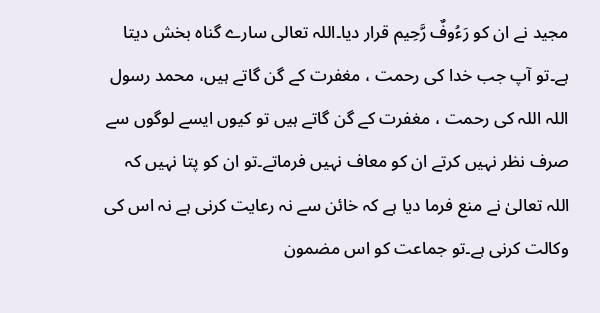مجید نے ان کو رَءُوفٌ رَّحِیم قرار دیا۔اللہ تعالی سارے گناہ بخش دیتا ہے۔تو آپ جب خدا کی رحمت ، مغفرت کے گن گاتے ہیں، محمد رسول اللہ اللہ کی رحمت ، مغفرت کے گن گاتے ہیں تو کیوں ایسے لوگوں سے صرف نظر نہیں کرتے ان کو معاف نہیں فرماتے۔تو ان کو پتا نہیں کہ اللہ تعالیٰ نے منع فرما دیا ہے کہ خائن سے نہ رعایت کرنی ہے نہ اس کی وکالت کرنی ہے۔تو جماعت کو اس مضمون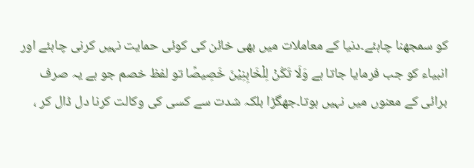کو سمجھنا چاہئے۔دنیا کے معاملات میں بھی خائن کی کوئی حمایت نہیں کرنی چاہئے اور انبیاء کو جب فرمایا جاتا ہے وَلَا تَكُنْ لِلْخَابِنِيْنَ خَصِيصًا تو لفظ خصم جو ہے یہ صرف برائی کے معنوں میں نہیں ہوتا۔جھگڑا بلکہ شدت سے کسی کی وکالت کرنا دل ڈال کر ،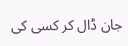جان ڈال کر کسی کی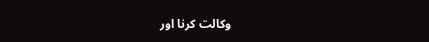وکالت کرنا اور